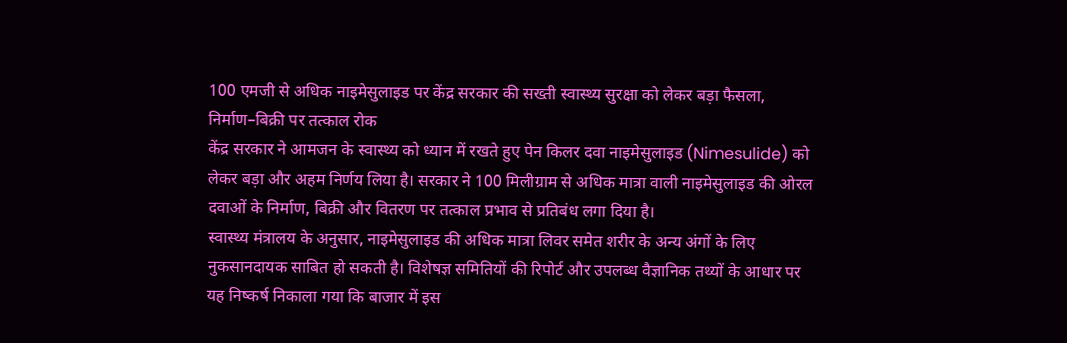100 एमजी से अधिक नाइमेसुलाइड पर केंद्र सरकार की सख्ती स्वास्थ्य सुरक्षा को लेकर बड़ा फैसला, निर्माण–बिक्री पर तत्काल रोक
केंद्र सरकार ने आमजन के स्वास्थ्य को ध्यान में रखते हुए पेन किलर दवा नाइमेसुलाइड (Nimesulide) को लेकर बड़ा और अहम निर्णय लिया है। सरकार ने 100 मिलीग्राम से अधिक मात्रा वाली नाइमेसुलाइड की ओरल दवाओं के निर्माण, बिक्री और वितरण पर तत्काल प्रभाव से प्रतिबंध लगा दिया है।
स्वास्थ्य मंत्रालय के अनुसार, नाइमेसुलाइड की अधिक मात्रा लिवर समेत शरीर के अन्य अंगों के लिए नुकसानदायक साबित हो सकती है। विशेषज्ञ समितियों की रिपोर्ट और उपलब्ध वैज्ञानिक तथ्यों के आधार पर यह निष्कर्ष निकाला गया कि बाजार में इस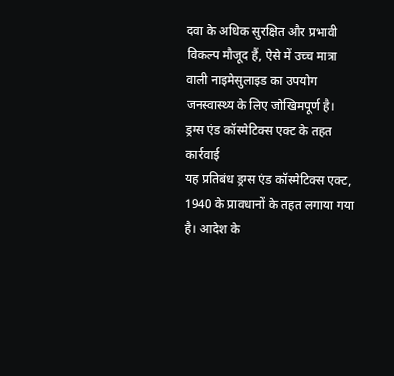दवा के अधिक सुरक्षित और प्रभावी विकल्प मौजूद हैं, ऐसे में उच्च मात्रा वाली नाइमेसुलाइड का उपयोग जनस्वास्थ्य के लिए जोखिमपूर्ण है।
ड्रग्स एंड कॉस्मेटिक्स एक्ट के तहत कार्रवाई
यह प्रतिबंध ड्रग्स एंड कॉस्मेटिक्स एक्ट, 1940 के प्रावधानों के तहत लगाया गया है। आदेश के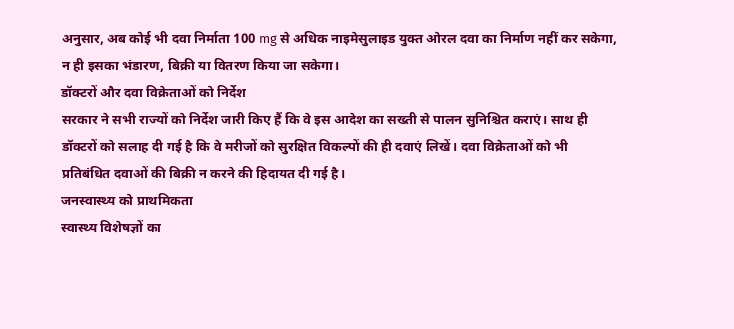अनुसार, अब कोई भी दवा निर्माता 100 mg से अधिक नाइमेसुलाइड युक्त ओरल दवा का निर्माण नहीं कर सकेगा, न ही इसका भंडारण, बिक्री या वितरण किया जा सकेगा।
डॉक्टरों और दवा विक्रेताओं को निर्देश
सरकार ने सभी राज्यों को निर्देश जारी किए हैं कि वे इस आदेश का सख्ती से पालन सुनिश्चित कराएं। साथ ही डॉक्टरों को सलाह दी गई है कि वे मरीजों को सुरक्षित विकल्पों की ही दवाएं लिखें। दवा विक्रेताओं को भी प्रतिबंधित दवाओं की बिक्री न करने की हिदायत दी गई है।
जनस्वास्थ्य को प्राथमिकता
स्वास्थ्य विशेषज्ञों का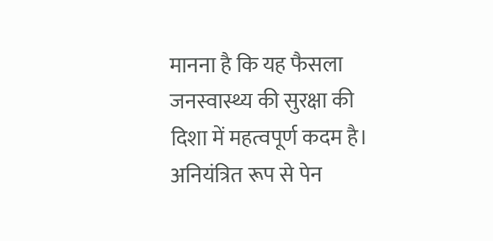मानना है कि यह फैसला जनस्वास्थ्य की सुरक्षा की दिशा में महत्वपूर्ण कदम है। अनियंत्रित रूप से पेन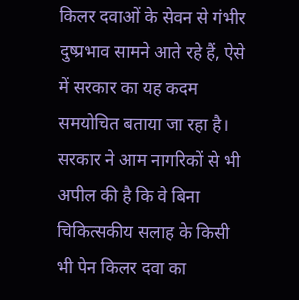किलर दवाओं के सेवन से गंभीर दुष्प्रभाव सामने आते रहे हैं, ऐसे में सरकार का यह कदम समयोचित बताया जा रहा है।
सरकार ने आम नागरिकों से भी अपील की है कि वे बिना चिकित्सकीय सलाह के किसी भी पेन किलर दवा का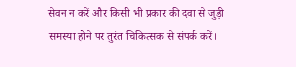सेवन न करें और किसी भी प्रकार की दवा से जुड़ी समस्या होने पर तुरंत चिकित्सक से संपर्क करें।